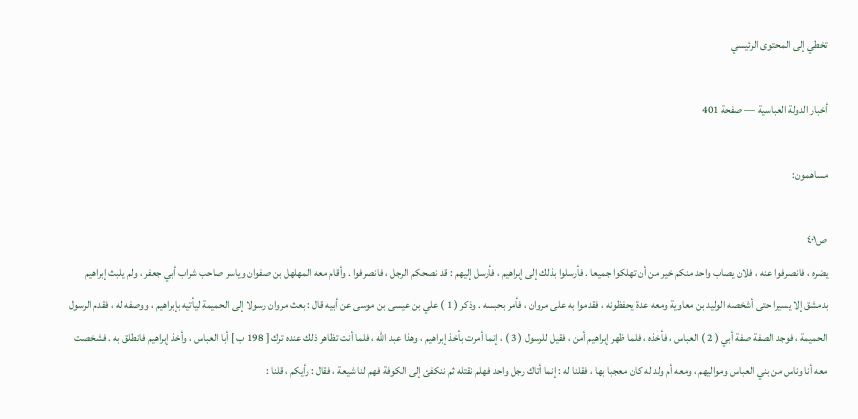تخطي إلى المحتوى الرئيسي

أخبار الدولة العباسية — صفحة 401

مساهمون:

ص٤٠١
يضره ، فانصرفوا عنه ، فلان يصاب واحد منكم خير من أن تهلكوا جميعا . فأرسلوا بذلك إلى إبراهيم ، فأرسل إليهم : قد نصحكم الرجل ، فانصرفوا . وأقام معه المهلهل بن صفوان وياسر صاحب شراب أبي جعفر ، ولم يلبث إبراهيم بدمشق إلا يسيرا حتى أشخصه الوليد بن معاوية ومعه عدة يحفظونه ، فقدموا به على مروان ، فأمر بحبسه . وذكر ( 1 ) علي بن عيسى بن موسى عن أبيه قال : بعث مروان رسولا إلى الحميمة ليأتيه بإبراهيم ، ووصفه له ، فقدم الرسول الحميمة ، فوجد الصفة صفة أبي ( 2 ) العباس ، فأخذه ، فلما ظهر إبراهيم أمن ، فقيل للرسول ( 3 ) ، إنما أمرت بأخذ إبراهيم ، وهذا عبد الله ، فلما أنت تظاهر ذلك عنده ترك [ 198 ب ] أبا العباس ، وأخذ إبراهيم فانطلق به . فشخصت معه أنا وناس من بني العباس ومواليهم ، ومعه أم ولد له كان معجبا بها ، فقلنا له : إنما أتاك رجل واحد فهلم نقتله ثم ننكفئ إلى الكوفة فهم لنا شيعة ، فقال : رأيكم ، قلنا :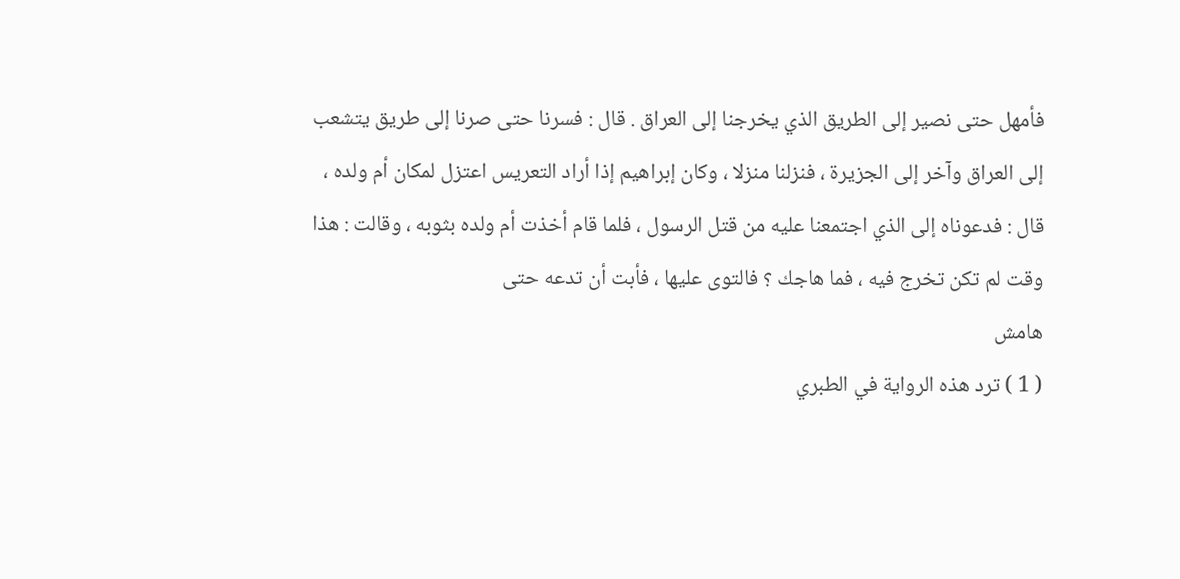فأمهل حتى نصير إلى الطريق الذي يخرجنا إلى العراق . قال : فسرنا حتى صرنا إلى طريق يتشعب إلى العراق وآخر إلى الجزيرة ، فنزلنا منزلا ، وكان إبراهيم إذا أراد التعريس اعتزل لمكان أم ولده ، قال : فدعوناه إلى الذي اجتمعنا عليه من قتل الرسول ، فلما قام أخذت أم ولده بثوبه ، وقالت : هذا وقت لم تكن تخرج فيه ، فما هاجك ؟ فالتوى عليها ، فأبت أن تدعه حتى
هامش
( 1 ) ترد هذه الرواية في الطبري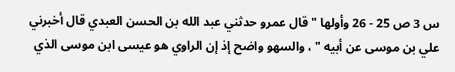س 3 ص 25 - 26 وأولها " قال عمرو حدثني عبد الله بن الحسن العبدي قال أخبرني علي بن موسى عن أبيه " ، والسهو واضح إذ إن الراوي هو عيسى ابن موسى الذي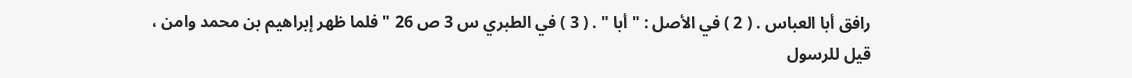رافق أبا العباس . ( 2 ) في الأصل : " أبا " . ( 3 ) في الطبري س 3 ص 26 " فلما ظهر إبراهيم بن محمد وامن ، قيل للرسول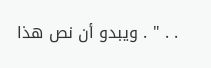. . " . ويبدو أن نص هذا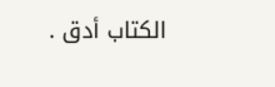الكتاب أدق .